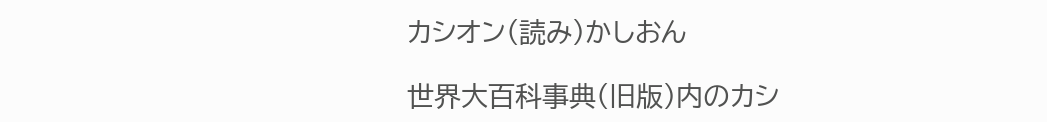カシオン(読み)かしおん

世界大百科事典(旧版)内のカシ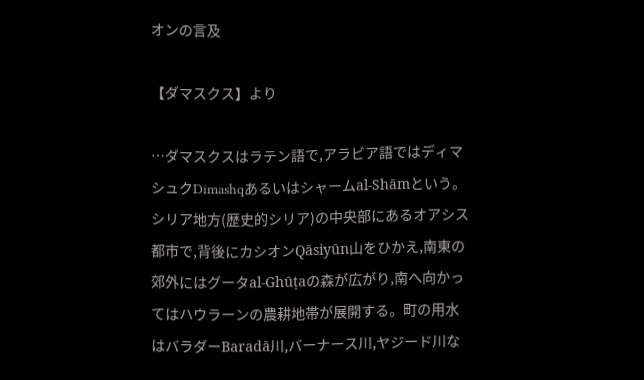オンの言及

【ダマスクス】より

…ダマスクスはラテン語で,アラビア語ではディマシュクDimashqあるいはシャームal‐Shāmという。シリア地方(歴史的シリア)の中央部にあるオアシス都市で,背後にカシオンQāsiyūn山をひかえ,南東の郊外にはグータal‐Ghūṭaの森が広がり,南へ向かってはハウラーンの農耕地帯が展開する。町の用水はバラダーBaradā川,バーナース川,ヤジード川な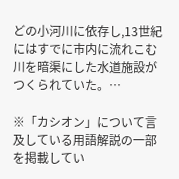どの小河川に依存し,13世紀にはすでに市内に流れこむ川を暗渠にした水道施設がつくられていた。…

※「カシオン」について言及している用語解説の一部を掲載してい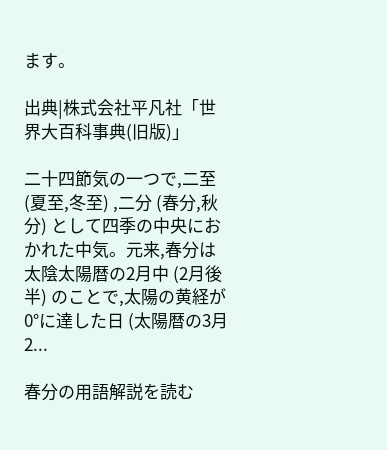ます。

出典|株式会社平凡社「世界大百科事典(旧版)」

二十四節気の一つで,二至 (夏至,冬至) ,二分 (春分,秋分) として四季の中央におかれた中気。元来,春分は太陰太陽暦の2月中 (2月後半) のことで,太陽の黄経が0°に達した日 (太陽暦の3月 2...

春分の用語解説を読む